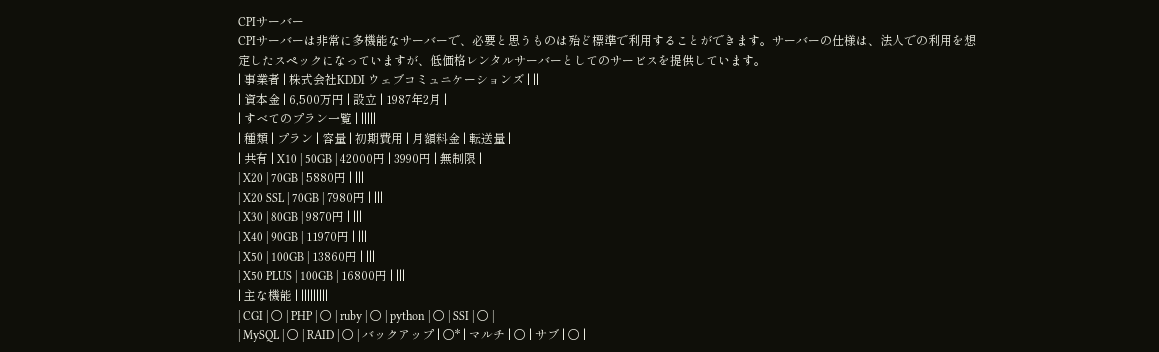CPIサーバー
CPIサーバーは非常に多機能なサーバーで、必要と思うものは殆ど標準で利用することができます。サーバーの仕様は、法人での利用を想定したスペックになっていますが、低価格レンタルサーバーとしてのサービスを提供しています。
| 事業者 | 株式会社KDDI ウェブコミュニケーションズ | ||
| 資本金 | 6,500万円 | 設立 | 1987年2月 |
| すべてのプラン一覧 | |||||
| 種類 | プラン | 容量 | 初期費用 | 月額料金 | 転送量 |
| 共有 | X10 | 50GB | 42000円 | 3990円 | 無制限 |
| X20 | 70GB | 5880円 | |||
| X20 SSL | 70GB | 7980円 | |||
| X30 | 80GB | 9870円 | |||
| X40 | 90GB | 11970円 | |||
| X50 | 100GB | 13860円 | |||
| X50 PLUS | 100GB | 16800円 | |||
| 主な機能 | |||||||||
| CGI | ○ | PHP | ○ | ruby | ○ | python | ○ | SSI | ○ |
| MySQL | ○ | RAID | ○ | バックアップ | ○* | マルチ | ○ | サブ | ○ |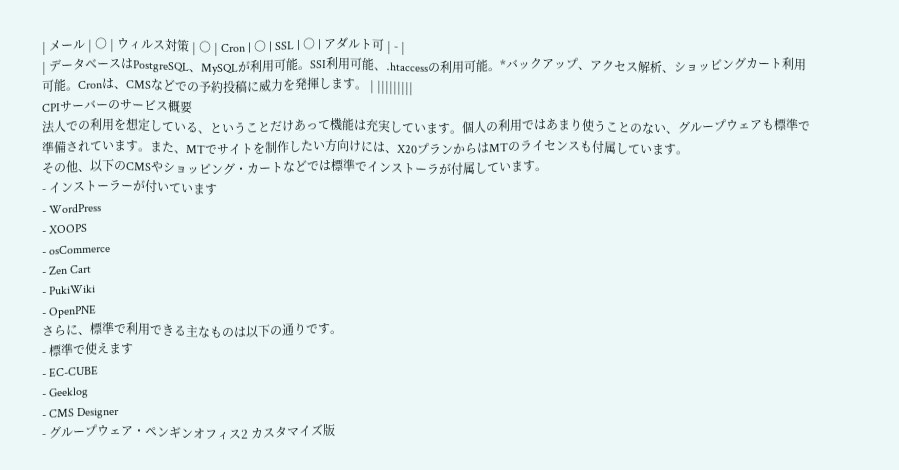| メール | ○ | ウィルス対策 | ○ | Cron | ○ | SSL | ○ | アダルト可 | - |
| データベースはPostgreSQL、MySQLが利用可能。SSI利用可能、.htaccessの利用可能。*バックアップ、アクセス解析、ショッピングカート利用可能。Cronは、CMSなどでの予約投稿に威力を発揮します。 | |||||||||
CPIサーバーのサービス概要
法人での利用を想定している、ということだけあって機能は充実しています。個人の利用ではあまり使うことのない、グループウェアも標準で準備されています。また、MTでサイトを制作したい方向けには、X20プランからはMTのライセンスも付属しています。
その他、以下のCMSやショッピング・カートなどでは標準でインストーラが付属しています。
- インストーラーが付いています
- WordPress
- XOOPS
- osCommerce
- Zen Cart
- PukiWiki
- OpenPNE
さらに、標準で利用できる主なものは以下の通りです。
- 標準で使えます
- EC-CUBE
- Geeklog
- CMS Designer
- グループウェア・ペンギンオフィス2 カスタマイズ版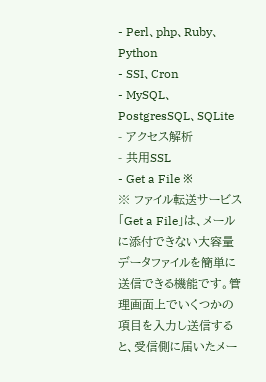- Perl、php、Ruby、Python
- SSI、Cron
- MySQL、PostgresSQL、SQLite
- アクセス解析
- 共用SSL
- Get a File ※
※ ファイル転送サービス「Get a File」は、メールに添付できない大容量データファイルを簡単に送信できる機能です。管理画面上でいくつかの項目を入力し送信すると、受信側に届いたメー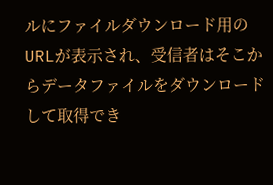ルにファイルダウンロード用のURLが表示され、受信者はそこからデータファイルをダウンロードして取得でき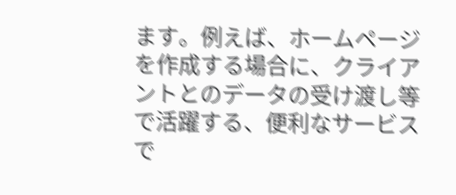ます。例えば、ホームページを作成する場合に、クライアントとのデータの受け渡し等で活躍する、便利なサービスで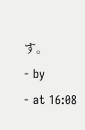す。
- by
- at 16:08